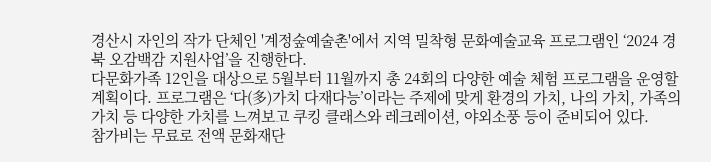경산시 자인의 작가 단체인 '계정숲예술촌'에서 지역 밀착형 문화예술교육 프로그램인 ‘2024 경북 오감백감 지원사업’을 진행한다.
다문화가족 12인을 대상으로 5월부터 11월까지 총 24회의 다양한 예술 체험 프로그램을 운영할 계획이다. 프로그램은 ‘다(多)가치 다재다능’이라는 주제에 맞게 환경의 가치, 나의 가치, 가족의 가치 등 다양한 가치를 느껴보고 쿠킹 클래스와 레크레이션, 야외소풍 등이 준비되어 있다.
참가비는 무료로 전액 문화재단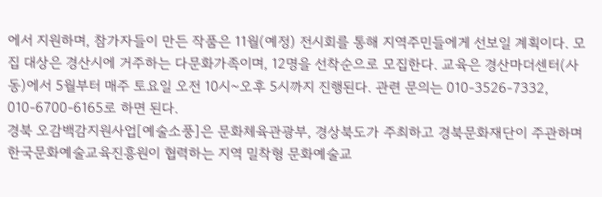에서 지원하며, 참가자들이 만든 작품은 11월(예정) 전시회를 통해 지역주민들에게 선보일 계획이다. 모집 대상은 경산시에 거주하는 다문화가족이며, 12명을 선착순으로 모집한다. 교육은 경산마더센터(사동)에서 5월부터 매주 토요일 오전 10시~오후 5시까지 진행된다. 관련 문의는 010-3526-7332, 010-6700-6165로 하면 된다.
경북 오감백감지원사업[예술소풍]은 문화체육관광부, 경상북도가 주최하고 경북문화재단이 주관하며 한국문화예술교육진흥원이 협력하는 지역 밀착형 문화예술교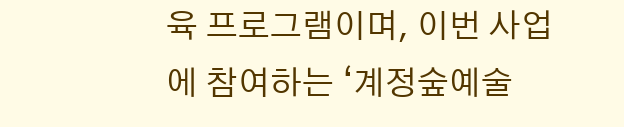육 프로그램이며, 이번 사업에 참여하는 ‘계정숲예술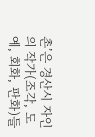촌’은 경산시 자인의 작가(조각, 도예, 회화, 판화)들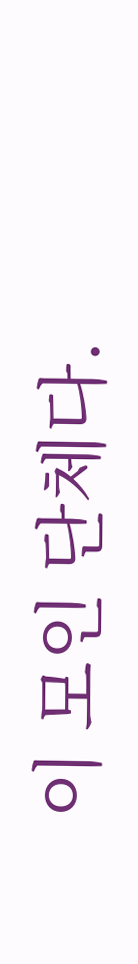이 모인 단체다.